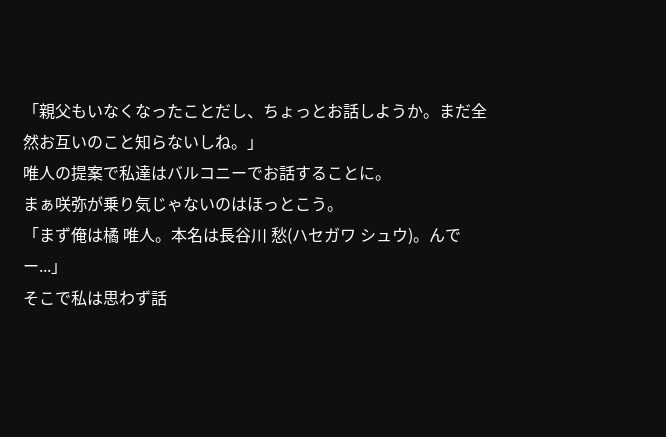「親父もいなくなったことだし、ちょっとお話しようか。まだ全然お互いのこと知らないしね。」
唯人の提案で私達はバルコニーでお話することに。
まぁ咲弥が乗り気じゃないのはほっとこう。
「まず俺は橘 唯人。本名は長谷川 愁(ハセガワ シュウ)。んでー...」
そこで私は思わず話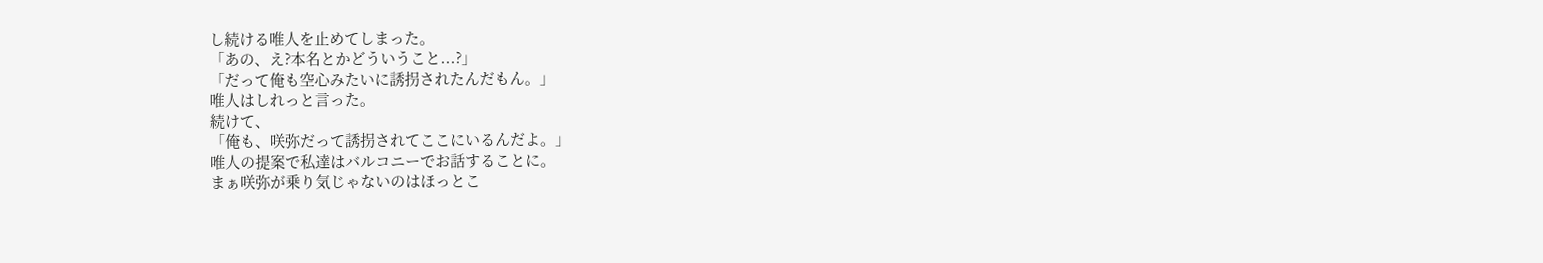し続ける唯人を止めてしまった。
「あの、え?本名とかどういうこと...?」
「だって俺も空心みたいに誘拐されたんだもん。」
唯人はしれっと言った。
続けて、
「俺も、咲弥だって誘拐されてここにいるんだよ。」
唯人の提案で私達はバルコニーでお話することに。
まぁ咲弥が乗り気じゃないのはほっとこ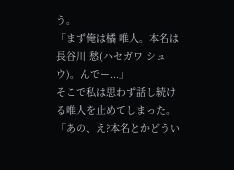う。
「まず俺は橘 唯人。本名は長谷川 愁(ハセガワ シュウ)。んでー...」
そこで私は思わず話し続ける唯人を止めてしまった。
「あの、え?本名とかどうい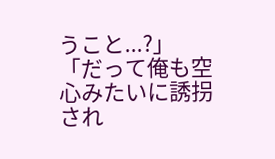うこと...?」
「だって俺も空心みたいに誘拐され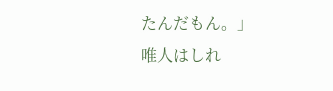たんだもん。」
唯人はしれ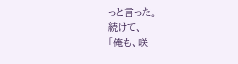っと言った。
続けて、
「俺も、咲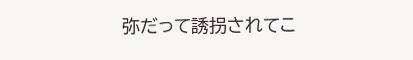弥だって誘拐されてこ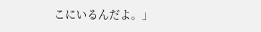こにいるんだよ。」